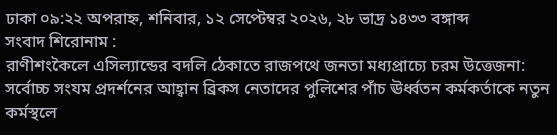ঢাকা ০৯:২২ অপরাহ্ন, শনিবার, ১২ সেপ্টেম্বর ২০২৬, ২৮ ভাদ্র ১৪৩৩ বঙ্গাব্দ
সংবাদ শিরোনাম :
রাণীশংকৈলে এসিল্যান্ডের বদলি ঠেকাতে রাজপথে জনতা মধ্যপ্রাচ্যে চরম উত্তেজনা: সর্বোচ্চ সংযম প্রদর্শনের আহ্বান ব্রিকস নেতাদের পুলিশের পাঁচ ঊর্ধ্বতন কর্মকর্তাকে নতুন কর্মস্থলে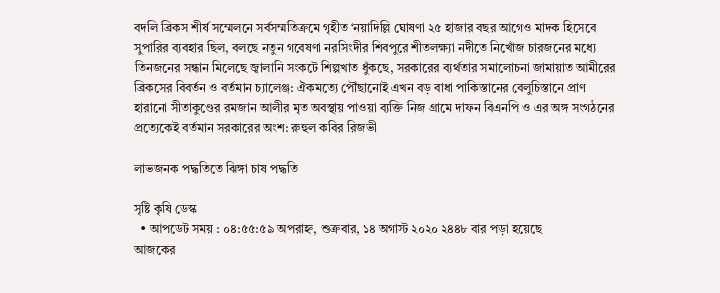বদলি ব্রিকস শীর্ষ সম্মেলনে সর্বসম্মতিক্রমে গৃহীত ‘নয়াদিল্লি ঘোষণা ২৫ হাজার বছর আগেও মাদক হিসেবে সুপারির ব্যবহার ছিল, বলছে নতুন গবেষণা নরসিংদীর শিবপুরে শীতলক্ষ্যা নদীতে নিখোঁজ চারজনের মধ্যে তিনজনের সন্ধান মিলেছে জ্বালানি সংকটে শিল্পখাত ধুঁকছে, সরকারের ব্যর্থতার সমালোচনা জামায়াত আমীরের ব্রিকসের বিবর্তন ও বর্তমান চ্যালেঞ্জ: ঐকমত্যে পৌঁছানোই এখন বড় বাধা পাকিস্তানের বেলুচিস্তানে প্রাণ হারানো সীতাকুণ্ডের রমজান আলীর মৃত অবস্থায় পাওয়া ব্যক্তি নিজ গ্রামে দাফন বিএনপি ও এর অঙ্গ সংগঠনের প্রত্যেকেই বর্তমান সরকারের অংশ: রুহুল কবির রিজভী

লাভজনক পদ্ধতিতে ঝিঙ্গা চাষ পদ্ধতি

সৃষ্টি কৃষি ডেস্ক
  • আপডেট সময় : ০৪:৫৫:৫৯ অপরাহ্ন, শুক্রবার, ১৪ অগাস্ট ২০২০ ২৪৪৮ বার পড়া হয়েছে
আজকের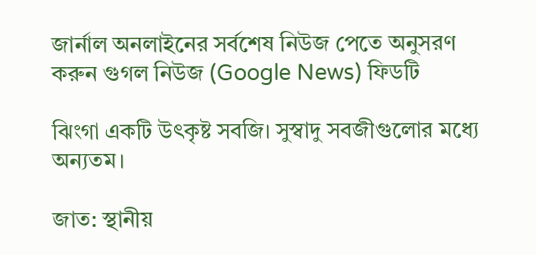জার্নাল অনলাইনের সর্বশেষ নিউজ পেতে অনুসরণ করুন গুগল নিউজ (Google News) ফিডটি

ঝিংগা একটি উৎকৃষ্ট সবজি। সুস্বাদু সবজীগুলোর মধ্যে অন্যতম।

জাত: স্থানীয়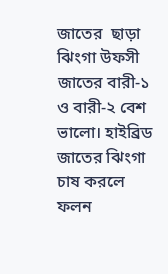জাতের  ছাড়া ঝিংগা উফসী জাতের বারী-১ ও বারী-২ বেশ ভালো। হাইব্রিড জাতের ঝিংগা চাষ করলে ফলন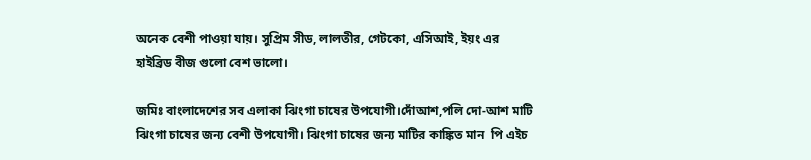অনেক বেশী পাওয়া যায়। সুপ্রিম সীড, লালতীর, গেটকো, এসিআই, ইয়ং এর হাইব্রিড বীজ গুলো বেশ ভালো।

জমিঃ বাংলাদেশের সব এলাকা ঝিংগা চাষের উপযোগী।দোঁআশ,পলি দো-আশ মাটি ঝিংগা চাষের জন্য বেশী উপযোগী। ঝিংগা চাষের জন্য মাটির কাঙ্কিত মান  পি এইচ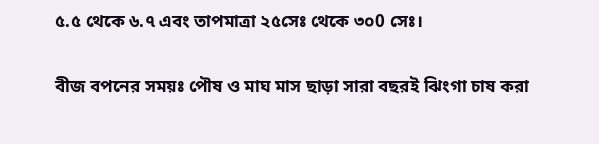৫.৫ থেকে ৬.৭ এবং তাপমাত্রা ২৫সেঃ থেকে ৩০0 সেঃ।

বীজ বপনের সময়ঃ পৌষ ও মাঘ মাস ছাড়া সারা বছরই ঝিংগা চাষ করা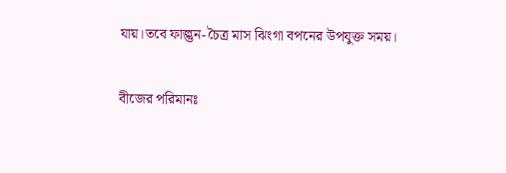যায়।তবে ফাল্গুন-চৈত্র মাস ঝিংগা বপনের উপযুক্ত সময়।

বীজের পরিমানঃ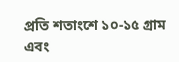প্রতি শতাংশে ১০-১৫ গ্রাম এবং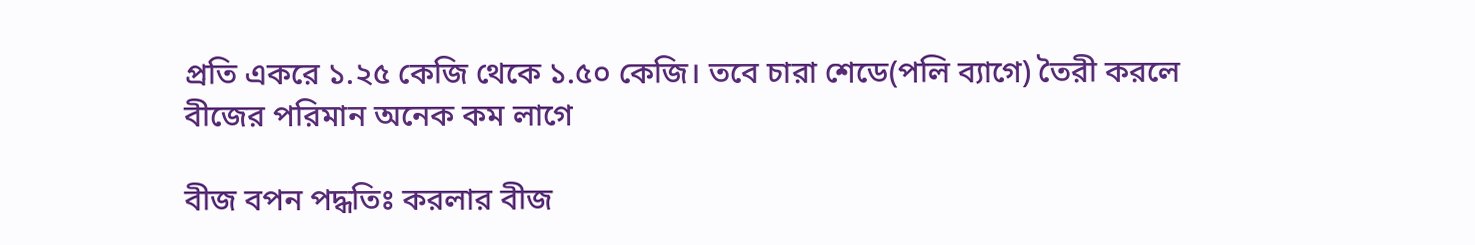প্রতি একরে ১.২৫ কেজি থেকে ১.৫০ কেজি। তবে চারা শেডে(পলি ব্যাগে) তৈরী করলে বীজের পরিমান অনেক কম লাগে

বীজ বপন পদ্ধতিঃ করলার বীজ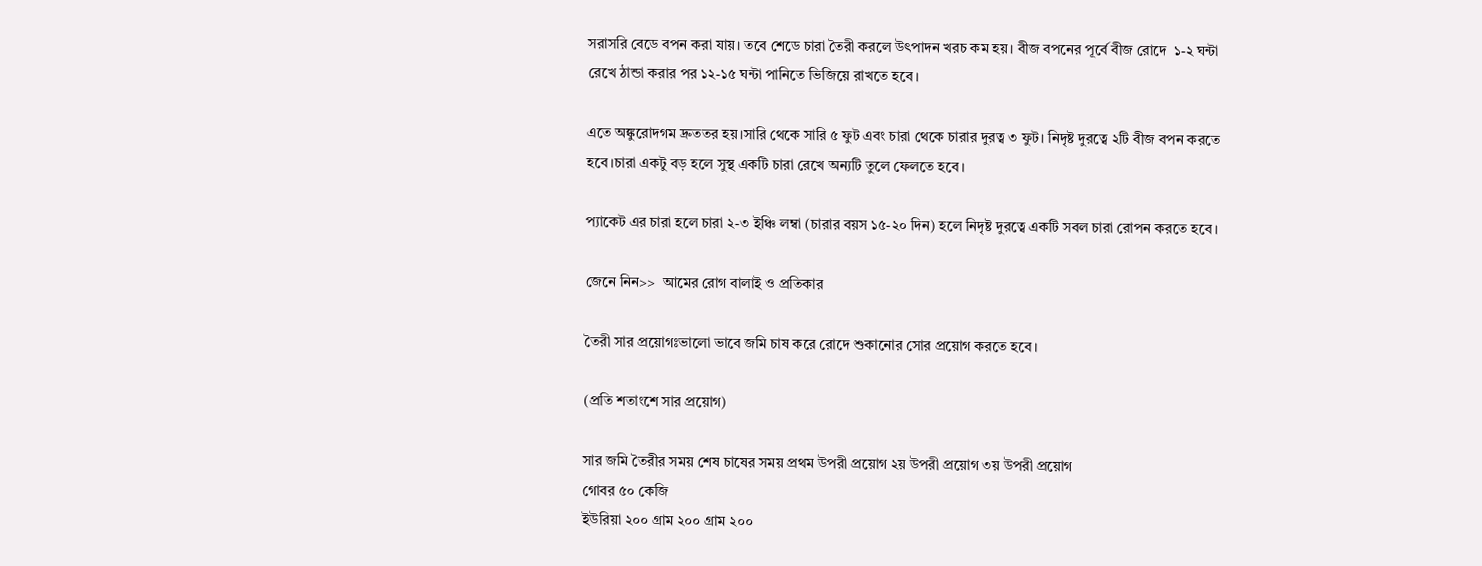সরাসরি বেডে বপন করা যায়। তবে শেডে চারা তৈরী করলে উৎপাদন খরচ কম হয়। বীজ বপনের পূর্বে বীজ রোদে  ১-২ ঘন্টা  রেখে ঠান্ডা করার পর ১২-১৫ ঘন্টা পানিতে ভিজিয়ে রাখতে হবে।

এতে অঙ্কুরোদগম দ্রুততর হয়।সারি থেকে সারি ৫ ফুট এবং চারা থেকে চারার দুরত্ব ৩ ফুট। নিদৃষ্ট দুরত্বে ২টি বীজ বপন করতে হবে।চারা একটু বড় হলে সুস্থ একটি চারা রেখে অন্যটি তুলে ফেলতে হবে।

প্যাকেট এর চারা হলে চারা ২-৩ ইঞ্চি লম্বা (চারার বয়স ১৫-২০ দিন) হলে নিদৃষ্ট দুরত্বে একটি সবল চারা রোপন করতে হবে।

জেনে নিন>>  আমের রোগ বালাই ও প্রতিকার

তৈরী সার প্রয়োগঃভালো ভাবে জমি চাষ করে রোদে শুকানোর সোর প্রয়োগ করতে হবে।

(প্রতি শতাংশে সার প্রয়োগ)

সার জমি তৈরীর সময় শেষ চাষের সময় প্রথম উপরী প্রয়োগ ২য় উপরী প্রয়োগ ৩য় উপরী প্রয়োগ
গোবর ৫০ কেজি
ইউরিয়া ২০০ গ্রাম ২০০ গ্রাম ২০০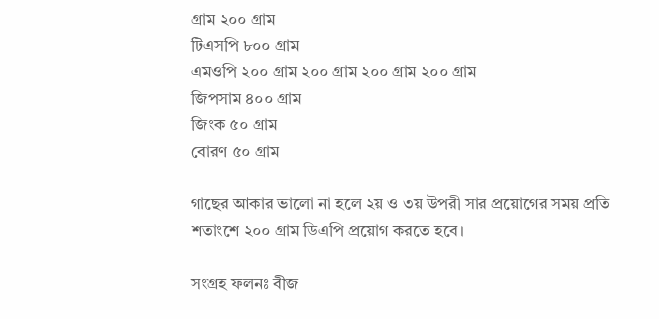গ্রাম ২০০ গ্রাম
টিএসপি ৮০০ গ্রাম
এমওপি ২০০ গ্রাম ২০০ গ্রাম ২০০ গ্রাম ২০০ গ্রাম
জিপসাম ৪০০ গ্রাম
জিংক ৫০ গ্রাম
বোরণ ৫০ গ্রাম

গাছের আকার ভালো না হলে ২য় ও ৩য় উপরী সার প্রয়োগের সময় প্রতি শতাংশে ২০০ গ্রাম ডিএপি প্রয়োগ করতে হবে।

সংগ্রহ ফলনঃ বীজ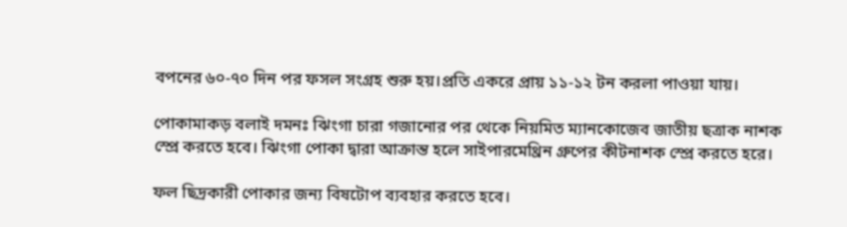বপনের ৬০-৭০ দিন পর ফসল সংগ্রহ শুরু হয়।প্রতি একরে প্রায় ১১-১২ টন করলা পাওয়া যায়।

পোকামাকড় বলাই দমনঃ ঝিংগা চারা গজানোর পর থেকে নিয়মিত ম্যানকোজেব জাতীয় ছত্রাক নাশক স্প্রে করতে হবে। ঝিংগা পোকা দ্বারা আক্রান্ত হলে সাইপারমেথ্রিন গ্রুপের কীটনাশক স্প্রে করতে হরে।

ফল ছিদ্রকারী পোকার জন্য বিষটোপ ব্যবহার করতে হবে।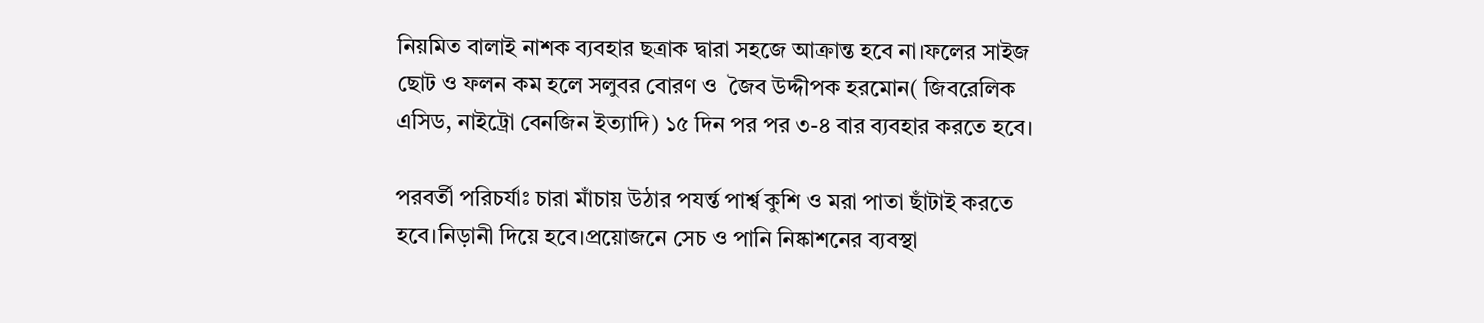নিয়মিত বালাই নাশক ব্যবহার ছত্রাক দ্বারা সহজে আক্রান্ত হবে না।ফলের সাইজ ছোট ও ফলন কম হলে সলুবর বোরণ ও  জৈব উদ্দীপক হরমোন( জিবরেলিক এসিড, নাইট্রো বেনজিন ইত্যাদি) ১৫ দিন পর পর ৩-৪ বার ব্যবহার করতে হবে।

পরবর্তী পরিচর্যাঃ চারা মাঁচায় উঠার পযর্ন্ত পার্শ্ব কুশি ও মরা পাতা ছাঁটাই করতে হবে।নিড়ানী দিয়ে হবে।প্রয়োজনে সেচ ও পানি নিষ্কাশনের ব্যবস্থা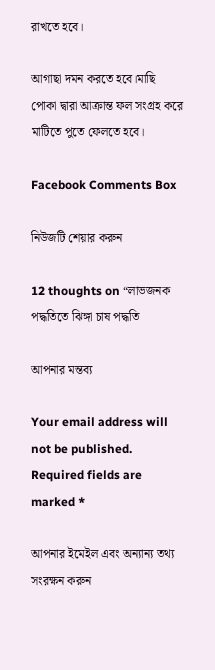রাখতে হবে।

আগাছা দমন করতে হবে।মাছি পোকা দ্বারা আক্রান্ত ফল সংগ্রহ করে মাটিতে পুতে ফেলতে হবে।

Facebook Comments Box

নিউজটি শেয়ার করুন

12 thoughts on “লাভজনক পদ্ধতিতে ঝিঙ্গা চাষ পদ্ধতি

আপনার মন্তব্য

Your email address will not be published. Required fields are marked *

আপনার ইমেইল এবং অন্যান্য তথ্য সংরক্ষন করুন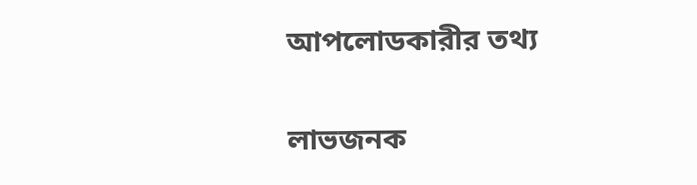আপলোডকারীর তথ্য

লাভজনক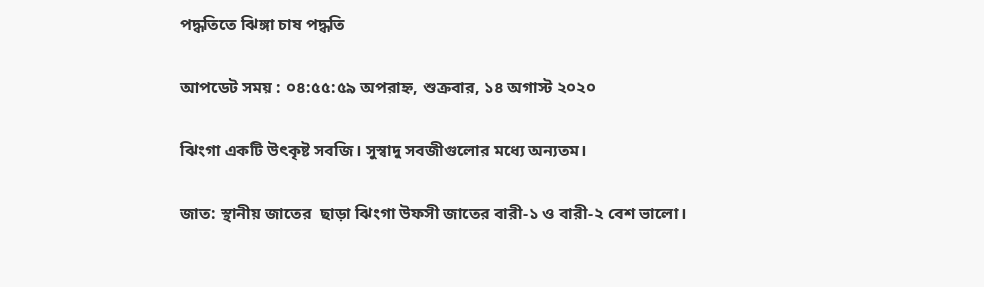পদ্ধতিতে ঝিঙ্গা চাষ পদ্ধতি

আপডেট সময় : ০৪:৫৫:৫৯ অপরাহ্ন, শুক্রবার, ১৪ অগাস্ট ২০২০

ঝিংগা একটি উৎকৃষ্ট সবজি। সুস্বাদু সবজীগুলোর মধ্যে অন্যতম।

জাত: স্থানীয় জাতের  ছাড়া ঝিংগা উফসী জাতের বারী-১ ও বারী-২ বেশ ভালো।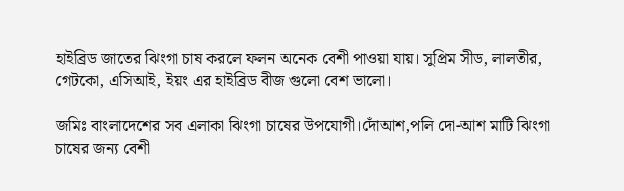হাইব্রিড জাতের ঝিংগা চাষ করলে ফলন অনেক বেশী পাওয়া যায়। সুপ্রিম সীড, লালতীর, গেটকো, এসিআই, ইয়ং এর হাইব্রিড বীজ গুলো বেশ ভালো।

জমিঃ বাংলাদেশের সব এলাকা ঝিংগা চাষের উপযোগী।দোঁআশ,পলি দো-আশ মাটি ঝিংগা চাষের জন্য বেশী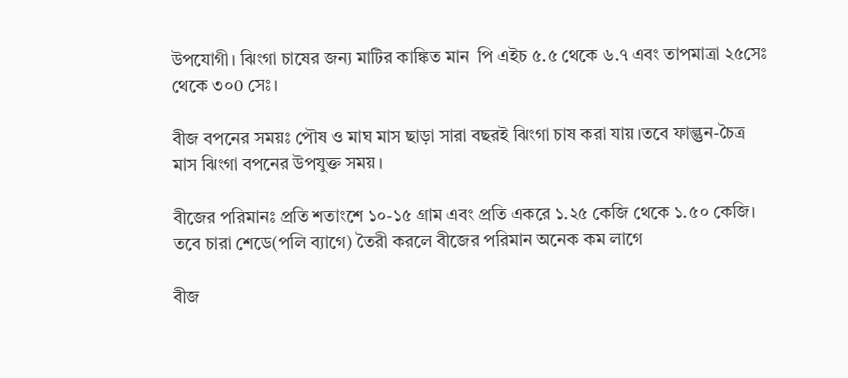উপযোগী। ঝিংগা চাষের জন্য মাটির কাঙ্কিত মান  পি এইচ ৫.৫ থেকে ৬.৭ এবং তাপমাত্রা ২৫সেঃ থেকে ৩০0 সেঃ।

বীজ বপনের সময়ঃ পৌষ ও মাঘ মাস ছাড়া সারা বছরই ঝিংগা চাষ করা যায়।তবে ফাল্গুন-চৈত্র মাস ঝিংগা বপনের উপযুক্ত সময়।

বীজের পরিমানঃ প্রতি শতাংশে ১০-১৫ গ্রাম এবং প্রতি একরে ১.২৫ কেজি থেকে ১.৫০ কেজি। তবে চারা শেডে(পলি ব্যাগে) তৈরী করলে বীজের পরিমান অনেক কম লাগে

বীজ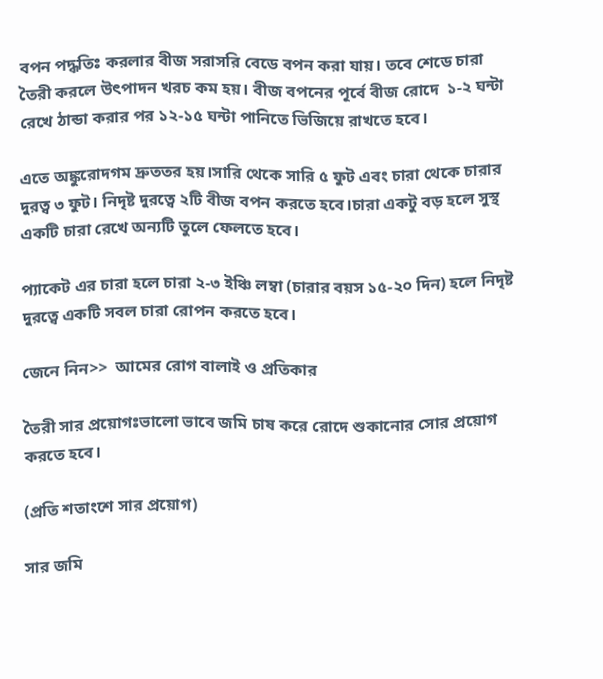বপন পদ্ধতিঃ করলার বীজ সরাসরি বেডে বপন করা যায়। তবে শেডে চারা তৈরী করলে উৎপাদন খরচ কম হয়। বীজ বপনের পূর্বে বীজ রোদে  ১-২ ঘন্টা  রেখে ঠান্ডা করার পর ১২-১৫ ঘন্টা পানিতে ভিজিয়ে রাখতে হবে।

এতে অঙ্কুরোদগম দ্রুততর হয়।সারি থেকে সারি ৫ ফুট এবং চারা থেকে চারার দুরত্ব ৩ ফুট। নিদৃষ্ট দুরত্বে ২টি বীজ বপন করতে হবে।চারা একটু বড় হলে সুস্থ একটি চারা রেখে অন্যটি তুলে ফেলতে হবে।

প্যাকেট এর চারা হলে চারা ২-৩ ইঞ্চি লম্বা (চারার বয়স ১৫-২০ দিন) হলে নিদৃষ্ট দুরত্বে একটি সবল চারা রোপন করতে হবে।

জেনে নিন>>  আমের রোগ বালাই ও প্রতিকার

তৈরী সার প্রয়োগঃভালো ভাবে জমি চাষ করে রোদে শুকানোর সোর প্রয়োগ করতে হবে।

(প্রতি শতাংশে সার প্রয়োগ)

সার জমি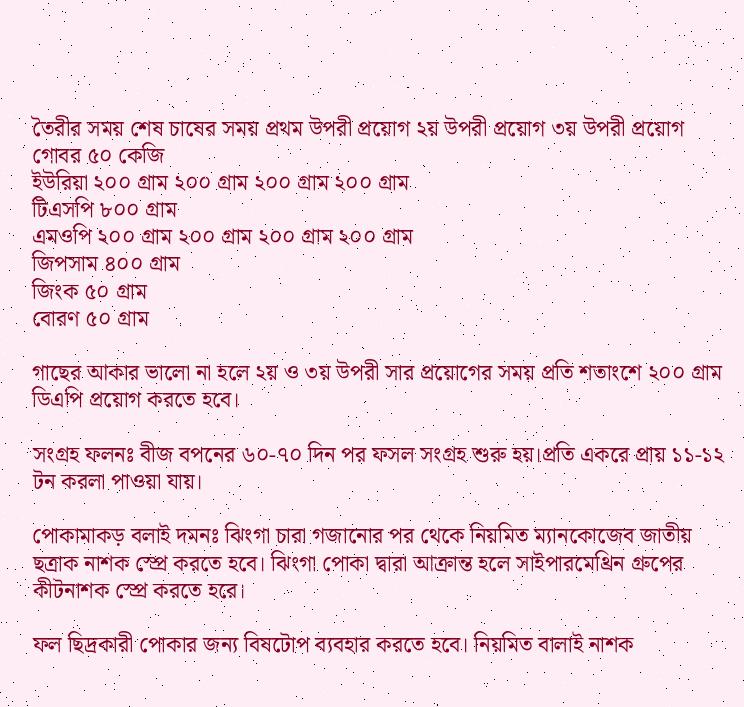তৈরীর সময় শেষ চাষের সময় প্রথম উপরী প্রয়োগ ২য় উপরী প্রয়োগ ৩য় উপরী প্রয়োগ
গোবর ৫০ কেজি
ইউরিয়া ২০০ গ্রাম ২০০ গ্রাম ২০০ গ্রাম ২০০ গ্রাম
টিএসপি ৮০০ গ্রাম
এমওপি ২০০ গ্রাম ২০০ গ্রাম ২০০ গ্রাম ২০০ গ্রাম
জিপসাম ৪০০ গ্রাম
জিংক ৫০ গ্রাম
বোরণ ৫০ গ্রাম

গাছের আকার ভালো না হলে ২য় ও ৩য় উপরী সার প্রয়োগের সময় প্রতি শতাংশে ২০০ গ্রাম ডিএপি প্রয়োগ করতে হবে।

সংগ্রহ ফলনঃ বীজ বপনের ৬০-৭০ দিন পর ফসল সংগ্রহ শুরু হয়।প্রতি একরে প্রায় ১১-১২ টন করলা পাওয়া যায়।

পোকামাকড় বলাই দমনঃ ঝিংগা চারা গজানোর পর থেকে নিয়মিত ম্যানকোজেব জাতীয় ছত্রাক নাশক স্প্রে করতে হবে। ঝিংগা পোকা দ্বারা আক্রান্ত হলে সাইপারমেথ্রিন গ্রুপের কীটনাশক স্প্রে করতে হরে।

ফল ছিদ্রকারী পোকার জন্য বিষটোপ ব্যবহার করতে হবে। নিয়মিত বালাই নাশক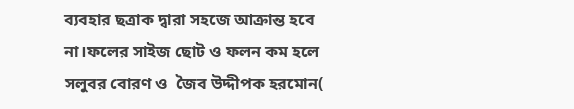ব্যবহার ছত্রাক দ্বারা সহজে আক্রান্ত হবে না।ফলের সাইজ ছোট ও ফলন কম হলে সলুবর বোরণ ও  জৈব উদ্দীপক হরমোন(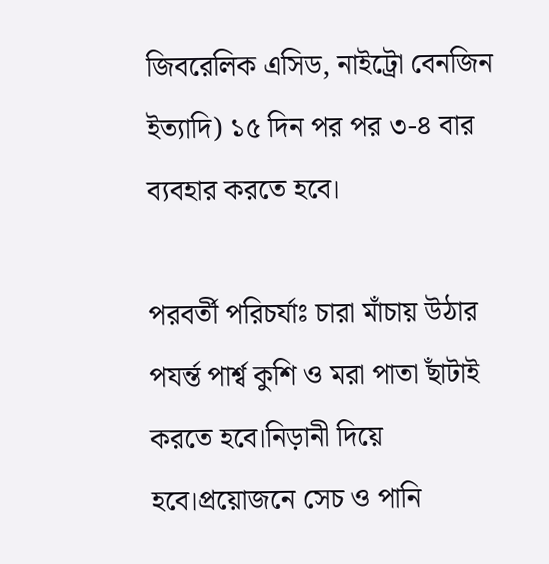জিবরেলিক এসিড, নাইট্রো বেনজিন ইত্যাদি) ১৫ দিন পর পর ৩-৪ বার ব্যবহার করতে হবে।

পরবর্তী পরিচর্যাঃ চারা মাঁচায় উঠার পযর্ন্ত পার্শ্ব কুশি ও মরা পাতা ছাঁটাই করতে হবে।নিড়ানী দিয়ে হবে।প্রয়োজনে সেচ ও পানি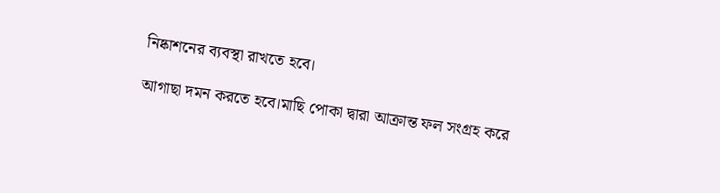নিষ্কাশনের ব্যবস্থা রাখতে হবে।

আগাছা দমন করতে হবে।মাছি পোকা দ্বারা আক্রান্ত ফল সংগ্রহ করে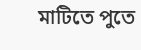মাটিতে পুতে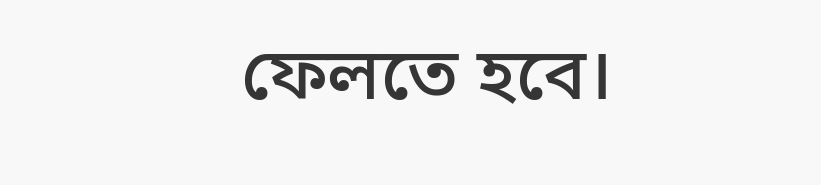ফেলতে হবে।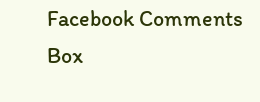Facebook Comments Box